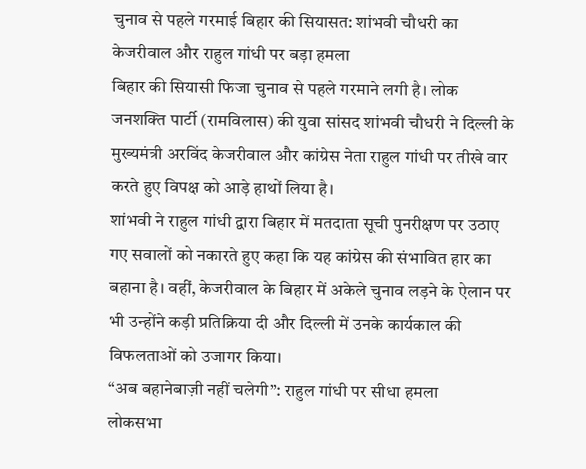चुनाव से पहले गरमाई बिहार की सियासत: शांभवी चौधरी का केजरीवाल और राहुल गांधी पर बड़ा हमला
बिहार की सियासी फिजा चुनाव से पहले गरमाने लगी है। लोक जनशक्ति पार्टी (रामविलास) की युवा सांसद शांभवी चौधरी ने दिल्ली के मुख्यमंत्री अरविंद केजरीवाल और कांग्रेस नेता राहुल गांधी पर तीखे वार करते हुए विपक्ष को आड़े हाथों लिया है।
शांभवी ने राहुल गांधी द्वारा बिहार में मतदाता सूची पुनरीक्षण पर उठाए गए सवालों को नकारते हुए कहा कि यह कांग्रेस की संभावित हार का बहाना है। वहीं, केजरीवाल के बिहार में अकेले चुनाव लड़ने के ऐलान पर भी उन्होंने कड़ी प्रतिक्रिया दी और दिल्ली में उनके कार्यकाल की विफलताओं को उजागर किया।
“अब बहानेबाज़ी नहीं चलेगी”: राहुल गांधी पर सीधा हमला
लोकसभा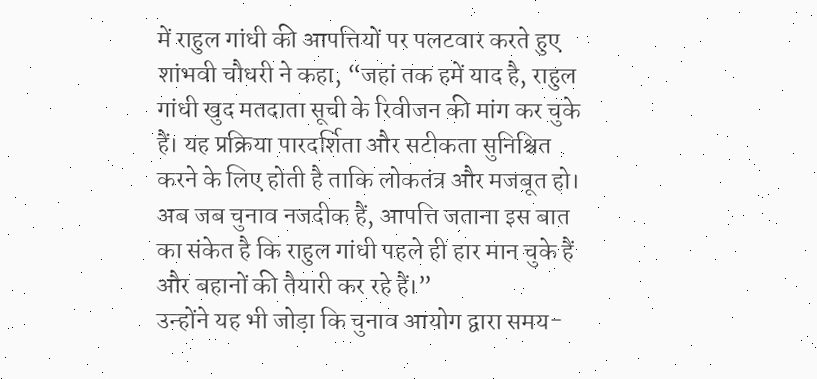में राहुल गांधी की आपत्तियों पर पलटवार करते हुए शांभवी चौधरी ने कहा, “जहां तक हमें याद है, राहुल गांधी खुद मतदाता सूची के रिवीजन की मांग कर चुके हैं। यह प्रक्रिया पारदर्शिता और सटीकता सुनिश्चित करने के लिए होती है ताकि लोकतंत्र और मजबूत हो। अब जब चुनाव नजदीक हैं, आपत्ति जताना इस बात का संकेत है कि राहुल गांधी पहले ही हार मान चुके हैं और बहानों की तैयारी कर रहे हैं।”
उन्होंने यह भी जोड़ा कि चुनाव आयोग द्वारा समय-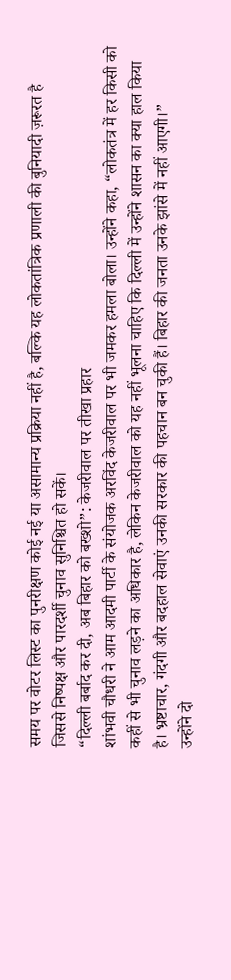समय पर वोटर लिस्ट का पुनरीक्षण कोई नई या असामान्य प्रक्रिया नहीं है, बल्कि यह लोकतांत्रिक प्रणाली की बुनियादी ज़रूरत है जिससे निष्पक्ष और पारदर्शी चुनाव सुनिश्चित हो सकें।
“दिल्ली बर्बाद कर दी, अब बिहार को बख्शो”: केजरीवाल पर तीखा प्रहार
शांभवी चौधरी ने आम आदमी पार्टी के संयोजक अरविंद केजरीवाल पर भी जमकर हमला बोला। उन्होंने कहा, “लोकतंत्र में हर किसी को कहीं से भी चुनाव लड़ने का अधिकार है, लेकिन केजरीवाल को यह नहीं भूलना चाहिए कि दिल्ली में उन्होंने शासन का क्या हाल किया है। भ्रष्टाचार, गंदगी और बदहाल सेवाएं उनकी सरकार की पहचान बन चुकी हैं। बिहार की जनता उनके झांसे में नहीं आएगी।”
उन्होंने दो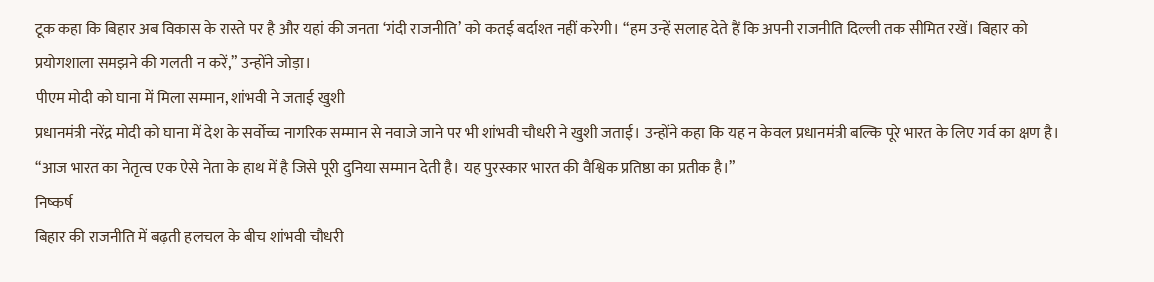टूक कहा कि बिहार अब विकास के रास्ते पर है और यहां की जनता ‘गंदी राजनीति’ को कतई बर्दाश्त नहीं करेगी। “हम उन्हें सलाह देते हैं कि अपनी राजनीति दिल्ली तक सीमित रखें। बिहार को प्रयोगशाला समझने की गलती न करें,” उन्होंने जोड़ा।
पीएम मोदी को घाना में मिला सम्मान, शांभवी ने जताई खुशी
प्रधानमंत्री नरेंद्र मोदी को घाना में देश के सर्वोच्च नागरिक सम्मान से नवाजे जाने पर भी शांभवी चौधरी ने खुशी जताई। उन्होंने कहा कि यह न केवल प्रधानमंत्री बल्कि पूरे भारत के लिए गर्व का क्षण है। “आज भारत का नेतृत्व एक ऐसे नेता के हाथ में है जिसे पूरी दुनिया सम्मान देती है। यह पुरस्कार भारत की वैश्विक प्रतिष्ठा का प्रतीक है।”
निष्कर्ष
बिहार की राजनीति में बढ़ती हलचल के बीच शांभवी चौधरी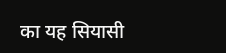का यह सियासी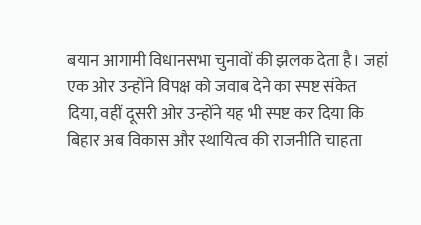बयान आगामी विधानसभा चुनावों की झलक देता है। जहां एक ओर उन्होंने विपक्ष को जवाब देने का स्पष्ट संकेत दिया, वहीं दूसरी ओर उन्होंने यह भी स्पष्ट कर दिया कि बिहार अब विकास और स्थायित्व की राजनीति चाहता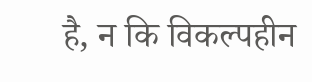है, न कि विकल्पहीन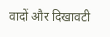वादों और दिखावटी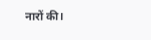नारों की।